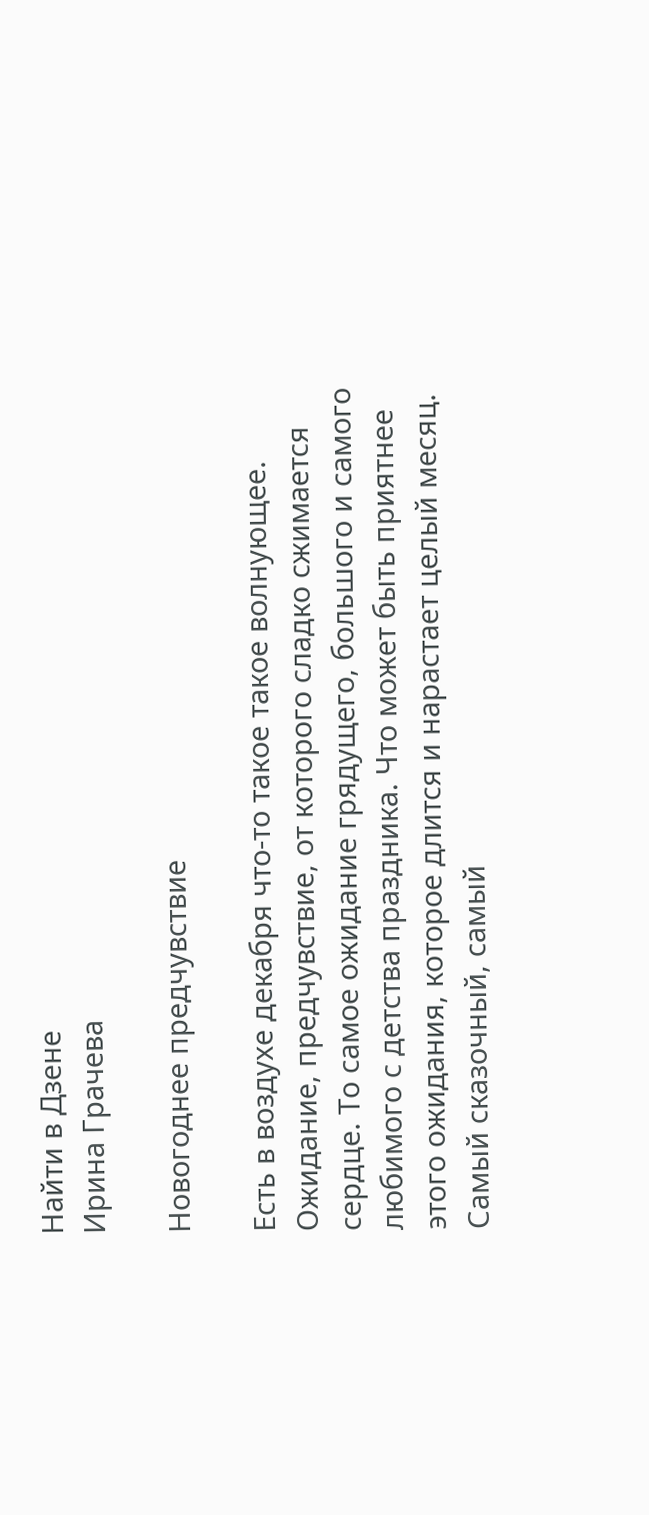Найти в Дзене
Ирина Грачева

Новогоднее предчувствие

Есть в воздухе декабря что-то такое такое волнующее. Ожидание, предчувствие, от которого сладко сжимается сердце. То самое ожидание грядущего, большого и самого любимого с детства праздника. Что может быть приятнее этого ожидания, которое длится и нарастает целый месяц. Самый сказочный, самый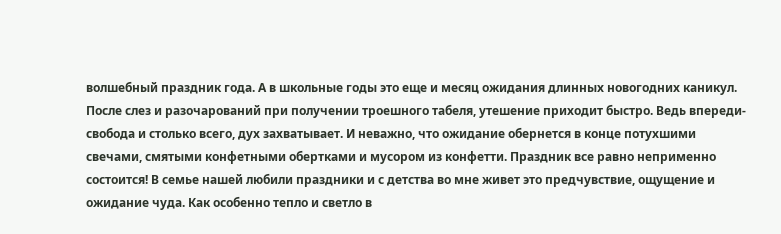волшебный праздник года. А в школьные годы это еще и месяц ожидания длинных новогодних каникул. После слез и разочарований при получении троешного табеля, утешение приходит быстро. Ведь впереди- свобода и столько всего, дух захватывает. И неважно, что ожидание обернется в конце потухшими свечами, смятыми конфетными обертками и мусором из конфетти. Праздник все равно неприменно состоится! В семье нашей любили праздники и с детства во мне живет это предчувствие, ощущение и ожидание чуда. Как особенно тепло и светло в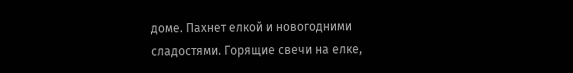доме. Пахнет елкой и новогодними сладостями. Горящие свечи на елке,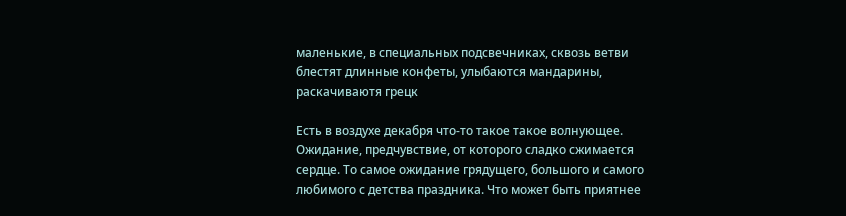маленькие, в специальных подсвечниках, сквозь ветви блестят длинные конфеты, улыбаются мандарины, раскачиваютя грецк

Есть в воздухе декабря что-то такое такое волнующее. Ожидание, предчувствие, от которого сладко сжимается сердце. То самое ожидание грядущего, большого и самого любимого с детства праздника. Что может быть приятнее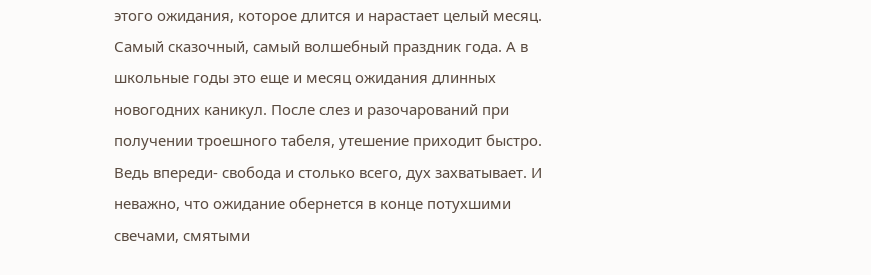этого ожидания, которое длится и нарастает целый месяц. Самый сказочный, самый волшебный праздник года. А в школьные годы это еще и месяц ожидания длинных новогодних каникул. После слез и разочарований при получении троешного табеля, утешение приходит быстро. Ведь впереди- свобода и столько всего, дух захватывает. И неважно, что ожидание обернется в конце потухшими свечами, смятыми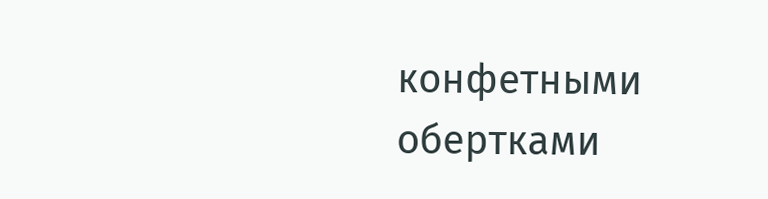конфетными обертками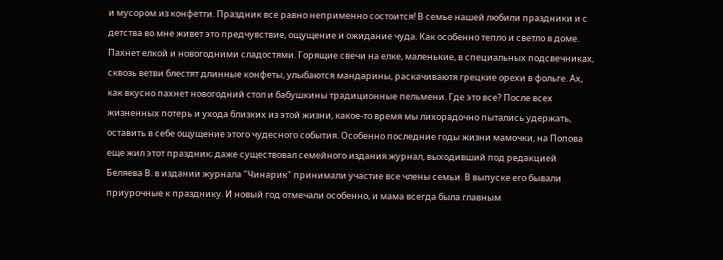и мусором из конфетти. Праздник все равно неприменно состоится! В семье нашей любили праздники и с детства во мне живет это предчувствие, ощущение и ожидание чуда. Как особенно тепло и светло в доме. Пахнет елкой и новогодними сладостями. Горящие свечи на елке, маленькие, в специальных подсвечниках, сквозь ветви блестят длинные конфеты, улыбаются мандарины, раскачиваютя грецкие орехи в фольге. Ах, как вкусно пахнет новогодний стол и бабушкины традиционные пельмени. Где это все? После всех жизненных потерь и ухода близких из этой жизни, какое-то время мы лихорадочно пытались удержать, оставить в себе ощущение этого чудесного события. Особенно последние годы жизни мамочки, на Попова еще жил этот праздник; даже существовал семейного издания журнал, выходивший под редакцией Беляева В. в издании журнала "Чинарик" принимали участие все члены семьи. В выпуске его бывали приурочные к празднику. И новый год отмечали особенно, и мама всегда была главным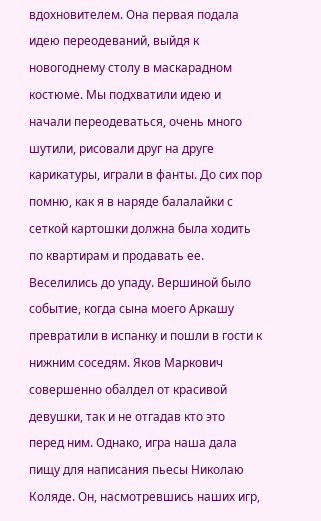вдохновителем. Она первая подала идею переодеваний, выйдя к новогоднему столу в маскарадном костюме. Мы подхватили идею и начали переодеваться, очень много шутили, рисовали друг на друге карикатуры, играли в фанты. До сих пор помню, как я в наряде балалайки с сеткой картошки должна была ходить по квартирам и продавать ее. Веселились до упаду. Вершиной было событие, когда сына моего Аркашу превратили в испанку и пошли в гости к нижним соседям. Яков Маркович совершенно обалдел от красивой девушки, так и не отгадав кто это перед ним. Однако, игра наша дала пищу для написания пьесы Николаю Коляде. Он, насмотревшись наших игр,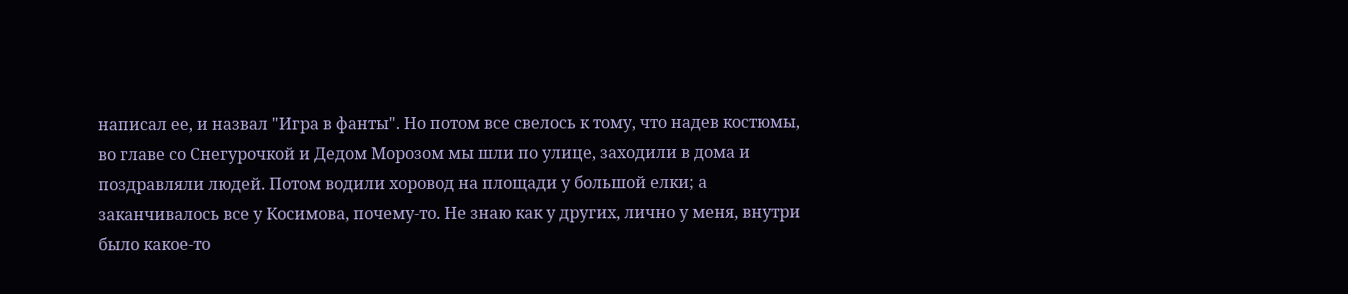написал ее, и назвал "Игра в фанты". Но потом все свелось к тому, что надев костюмы, во главе со Снегурочкой и Дедом Морозом мы шли по улице, заходили в дома и поздравляли людей. Потом водили хоровод на площади у большой елки; а заканчивалось все у Косимова, почему-то. Не знаю как у других, лично у меня, внутри было какое-то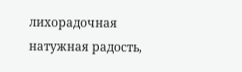лихорадочная натужная радость,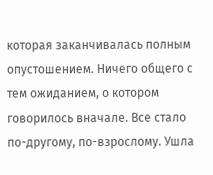которая заканчивалась полным опустошением. Ничего общего с тем ожиданием, о котором говорилось вначале. Все стало по-другому, по-взрослому. Ушла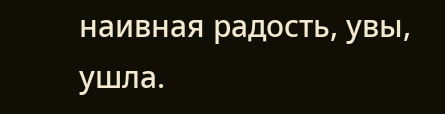наивная радость, увы, ушла.